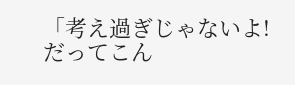「考え過ぎじゃないよ! だってこん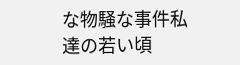な物騒な事件私達の若い頃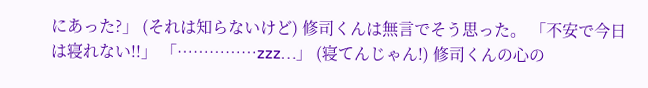にあった?」 (それは知らないけど) 修司くんは無言でそう思った。 「不安で今日は寝れない!!」 「……………zzz…」 (寝てんじゃん!) 修司くんの心の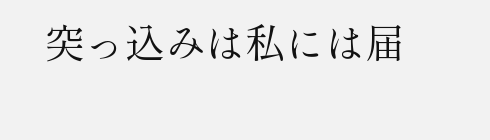突っ込みは私には届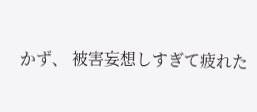かず、 被害妄想しすぎて疲れた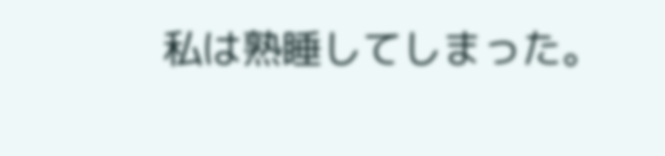私は熟睡してしまった。